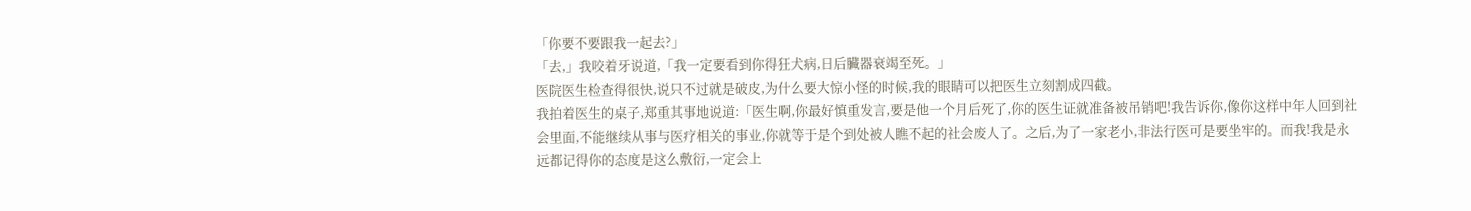「你要不要跟我一起去?」
「去,」我咬着牙说道,「我一定要看到你得狂犬病,日后臟器衰竭至死。」
医院医生检查得很快,说只不过就是破皮,为什么要大惊小怪的时候,我的眼睛可以把医生立刻割成四截。
我拍着医生的桌子,郑重其事地说道:「医生啊,你最好慎重发言,要是他一个月后死了,你的医生证就准备被吊销吧!我告诉你,像你这样中年人回到社会里面,不能继续从事与医疗相关的事业,你就等于是个到处被人瞧不起的社会废人了。之后,为了一家老小,非法行医可是要坐牢的。而我!我是永远都记得你的态度是这么敷衍,一定会上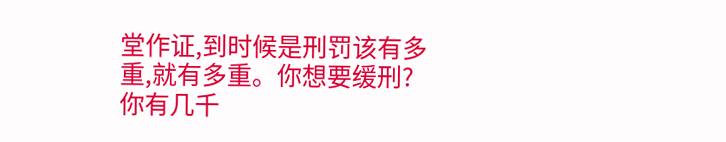堂作证,到时候是刑罚该有多重,就有多重。你想要缓刑?你有几千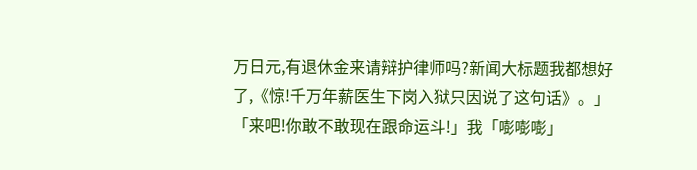万日元,有退休金来请辩护律师吗?新闻大标题我都想好了,《惊!千万年薪医生下岗入狱只因说了这句话》。」
「来吧!你敢不敢现在跟命运斗!」我「嘭嘭嘭」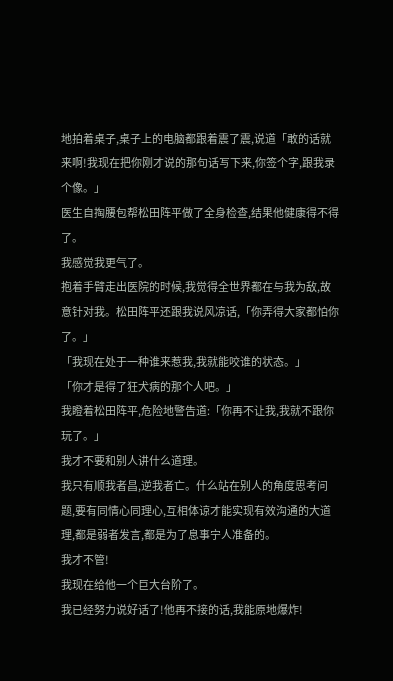地拍着桌子,桌子上的电脑都跟着震了震,说道「敢的话就来啊!我现在把你刚才说的那句话写下来,你签个字,跟我录个像。」
医生自掏腰包帮松田阵平做了全身检查,结果他健康得不得了。
我感觉我更气了。
抱着手臂走出医院的时候,我觉得全世界都在与我为敌,故意针对我。松田阵平还跟我说风凉话,「你弄得大家都怕你了。」
「我现在处于一种谁来惹我,我就能咬谁的状态。」
「你才是得了狂犬病的那个人吧。」
我瞪着松田阵平,危险地警告道:「你再不让我,我就不跟你玩了。」
我才不要和别人讲什么道理。
我只有顺我者昌,逆我者亡。什么站在别人的角度思考问题,要有同情心同理心,互相体谅才能实现有效沟通的大道理,都是弱者发言,都是为了息事宁人准备的。
我才不管!
我现在给他一个巨大台阶了。
我已经努力说好话了!他再不接的话,我能原地爆炸!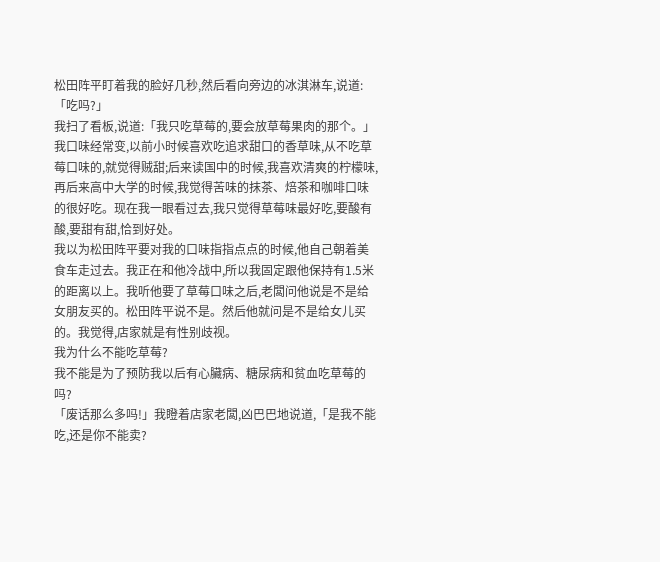松田阵平盯着我的脸好几秒,然后看向旁边的冰淇淋车,说道:「吃吗?」
我扫了看板,说道:「我只吃草莓的,要会放草莓果肉的那个。」
我口味经常变,以前小时候喜欢吃追求甜口的香草味,从不吃草莓口味的,就觉得贼甜;后来读国中的时候,我喜欢清爽的柠檬味,再后来高中大学的时候,我觉得苦味的抹茶、焙茶和咖啡口味的很好吃。现在我一眼看过去,我只觉得草莓味最好吃,要酸有酸,要甜有甜,恰到好处。
我以为松田阵平要对我的口味指指点点的时候,他自己朝着美食车走过去。我正在和他冷战中,所以我固定跟他保持有1.5米的距离以上。我听他要了草莓口味之后,老闆问他说是不是给女朋友买的。松田阵平说不是。然后他就问是不是给女儿买的。我觉得,店家就是有性别歧视。
我为什么不能吃草莓?
我不能是为了预防我以后有心臟病、糖尿病和贫血吃草莓的吗?
「废话那么多吗!」我瞪着店家老闆,凶巴巴地说道,「是我不能吃,还是你不能卖?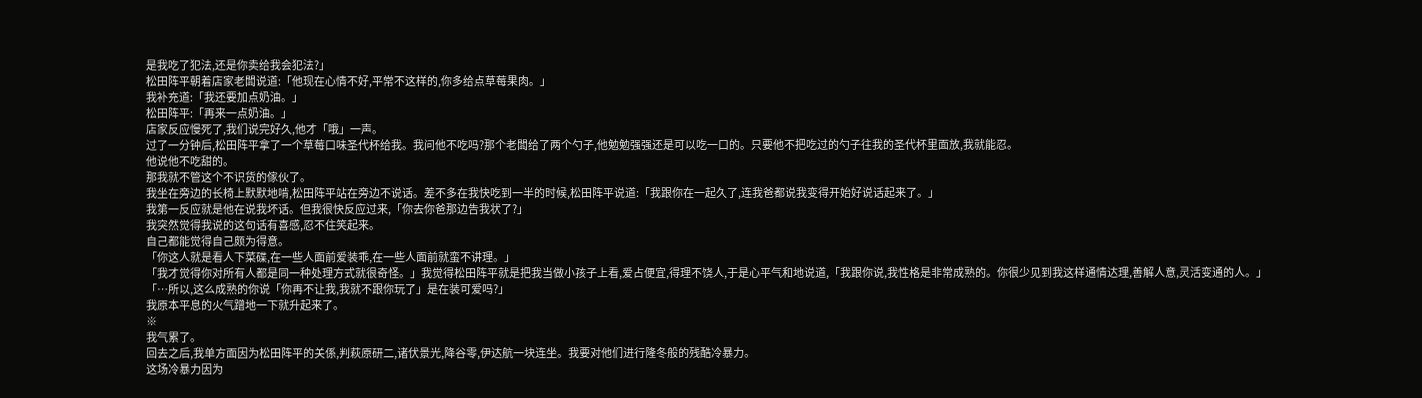是我吃了犯法,还是你卖给我会犯法?」
松田阵平朝着店家老闆说道:「他现在心情不好,平常不这样的,你多给点草莓果肉。」
我补充道:「我还要加点奶油。」
松田阵平:「再来一点奶油。」
店家反应慢死了,我们说完好久,他才「哦」一声。
过了一分钟后,松田阵平拿了一个草莓口味圣代杯给我。我问他不吃吗?那个老闆给了两个勺子,他勉勉强强还是可以吃一口的。只要他不把吃过的勺子往我的圣代杯里面放,我就能忍。
他说他不吃甜的。
那我就不管这个不识货的傢伙了。
我坐在旁边的长椅上默默地啃,松田阵平站在旁边不说话。差不多在我快吃到一半的时候,松田阵平说道:「我跟你在一起久了,连我爸都说我变得开始好说话起来了。」
我第一反应就是他在说我坏话。但我很快反应过来,「你去你爸那边告我状了?」
我突然觉得我说的这句话有喜感,忍不住笑起来。
自己都能觉得自己颇为得意。
「你这人就是看人下菜碟,在一些人面前爱装乖,在一些人面前就蛮不讲理。」
「我才觉得你对所有人都是同一种处理方式就很奇怪。」我觉得松田阵平就是把我当做小孩子上看,爱占便宜,得理不饶人,于是心平气和地说道,「我跟你说,我性格是非常成熟的。你很少见到我这样通情达理,善解人意,灵活变通的人。」
「…所以,这么成熟的你说「你再不让我,我就不跟你玩了」是在装可爱吗?」
我原本平息的火气蹭地一下就升起来了。
※
我气累了。
回去之后,我单方面因为松田阵平的关係,判萩原研二,诸伏景光,降谷零,伊达航一块连坐。我要对他们进行隆冬般的残酷冷暴力。
这场冷暴力因为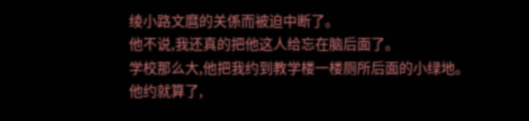绫小路文麿的关係而被迫中断了。
他不说,我还真的把他这人给忘在脑后面了。
学校那么大,他把我约到教学楼一楼厕所后面的小绿地。他约就算了,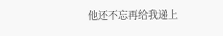他还不忘再给我递上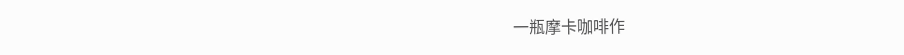一瓶摩卡咖啡作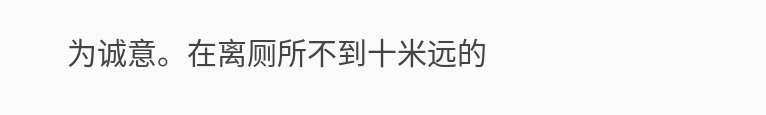为诚意。在离厕所不到十米远的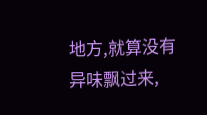地方,就算没有异味飘过来,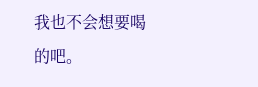我也不会想要喝的吧。